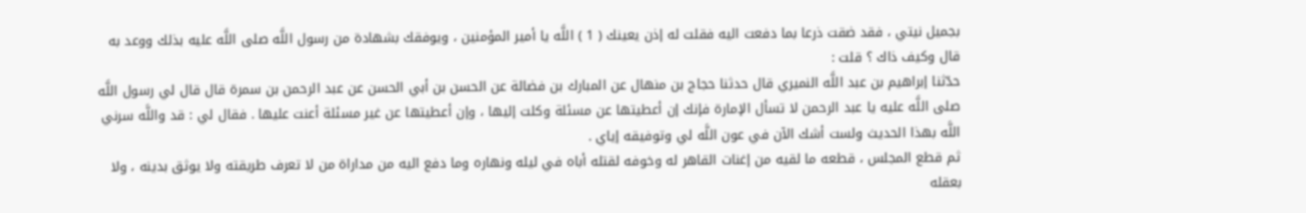بجميل نيتي ، فقد ضقت ذرعا بما دفعت اليه فقلت له إذن يعينك ( 1 ) اللَّه يا أمير المؤمنين ، ويوفقك بشهادة من رسول اللَّه صلى اللَّه عليه بذلك ووعد به قال وكيف ذاك ؟ قلت :
حدّثنا إبراهيم بن عبد اللَّه النميري قال حدثنا حجاج بن منهال عن المبارك بن فضالة عن الحسن بن أبي الحسن عن عبد الرحمن بن سمرة قال قال لي رسول اللَّه صلى اللَّه عليه يا عبد الرحمن لا تسأل الإمارة فإنك إن أعطيتها عن مسئلة وكلت إليها ، وإن أعطيتها عن غير مسئلة أعنت عليها . فقال لي : قد واللَّه سرني اللَّه بهذا الحديث ولست أشك الآن في عون اللَّه لي وتوفيقه إياي .
ثم قطع المجلس ، قطعه ما لقيه من إغنات القاهر له وخوفه لقتله أباه في ليله ونهاره وما دفع اليه من مداراة من لا تعرف طريقته ولا يوثق بدينه ، ولا بعقله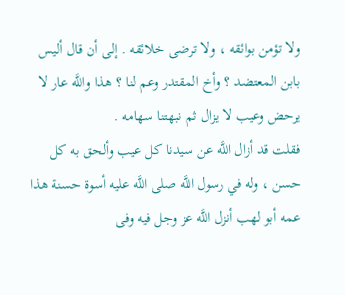ولا تؤمن بوائقه ، ولا ترضى خلائقه . إلى أن قال أليس بابن المعتضد ؟ وأخ المقتدر وعم لنا ؟ هذا واللَّه عار لا يرحض وعيب لا يزال ثم نبهتنا سهامه .
فقلت قد أزال اللَّه عن سيدنا كل عيب وألحق به كل حسن ، وله في رسول اللَّه صلى اللَّه عليه أسوة حسنة هذا عمه أبو لهب أنزل اللَّه عز وجل فيه وفى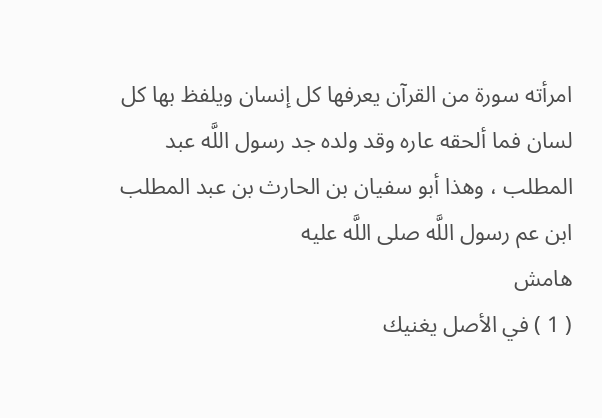امرأته سورة من القرآن يعرفها كل إنسان ويلفظ بها كل لسان فما ألحقه عاره وقد ولده جد رسول اللَّه عبد المطلب ، وهذا أبو سفيان بن الحارث بن عبد المطلب ابن عم رسول اللَّه صلى اللَّه عليه
هامش
( 1 ) في الأصل يغنيك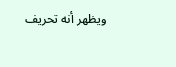ويظهر أنه تحريف